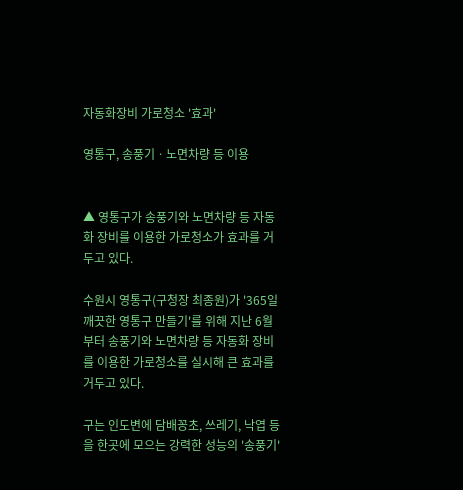자동화장비 가로청소 '효과'

영통구, 송풍기ㆍ노면차량 등 이용


▲ 영통구가 송풍기와 노면차량 등 자동화 장비를 이용한 가로청소가 효과를 거두고 있다.

수원시 영통구(구청장 최종원)가 '365일 깨끗한 영통구 만들기'를 위해 지난 6월부터 송풍기와 노면차량 등 자동화 장비를 이용한 가로청소를 실시해 큰 효과를 거두고 있다.

구는 인도변에 담배꽁초, 쓰레기, 낙엽 등을 한곳에 모으는 강력한 성능의 '송풍기'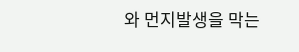와 먼지발생을 막는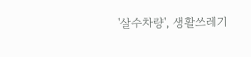'살수차량', 생활쓰레기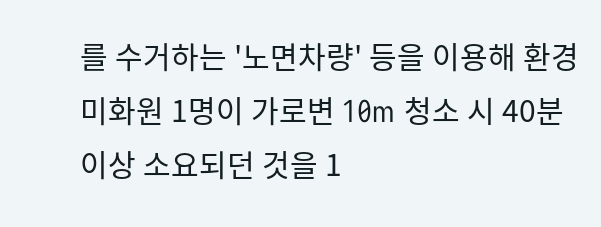를 수거하는 '노면차량' 등을 이용해 환경미화원 1명이 가로변 10m 청소 시 40분 이상 소요되던 것을 1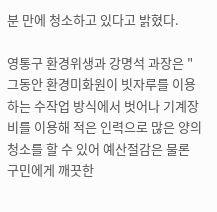분 만에 청소하고 있다고 밝혔다.

영통구 환경위생과 강명석 과장은 "그동안 환경미화원이 빗자루를 이용하는 수작업 방식에서 벗어나 기계장비를 이용해 적은 인력으로 많은 양의 청소를 할 수 있어 예산절감은 물론 구민에게 깨끗한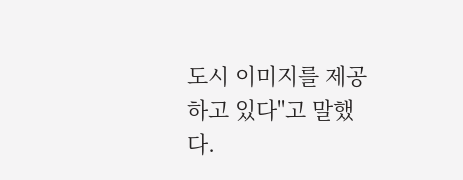도시 이미지를 제공하고 있다"고 말했다.